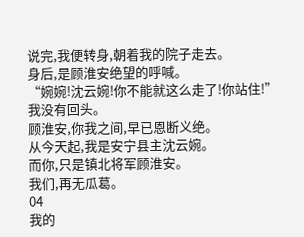说完,我便转身,朝着我的院子走去。
身后,是顾淮安绝望的呼喊。
“婉婉!沈云婉!你不能就这么走了!你站住!”
我没有回头。
顾淮安,你我之间,早已恩断义绝。
从今天起,我是安宁县主沈云婉。
而你,只是镇北将军顾淮安。
我们,再无瓜葛。
04
我的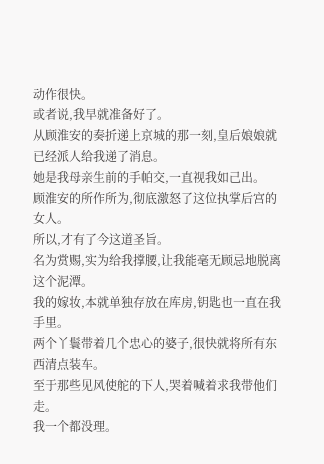动作很快。
或者说,我早就准备好了。
从顾淮安的奏折递上京城的那一刻,皇后娘娘就已经派人给我递了消息。
她是我母亲生前的手帕交,一直视我如己出。
顾淮安的所作所为,彻底激怒了这位执掌后宫的女人。
所以,才有了今这道圣旨。
名为赏赐,实为给我撑腰,让我能毫无顾忌地脱离这个泥潭。
我的嫁妆,本就单独存放在库房,钥匙也一直在我手里。
两个丫鬟带着几个忠心的婆子,很快就将所有东西清点装车。
至于那些见风使舵的下人,哭着喊着求我带他们走。
我一个都没理。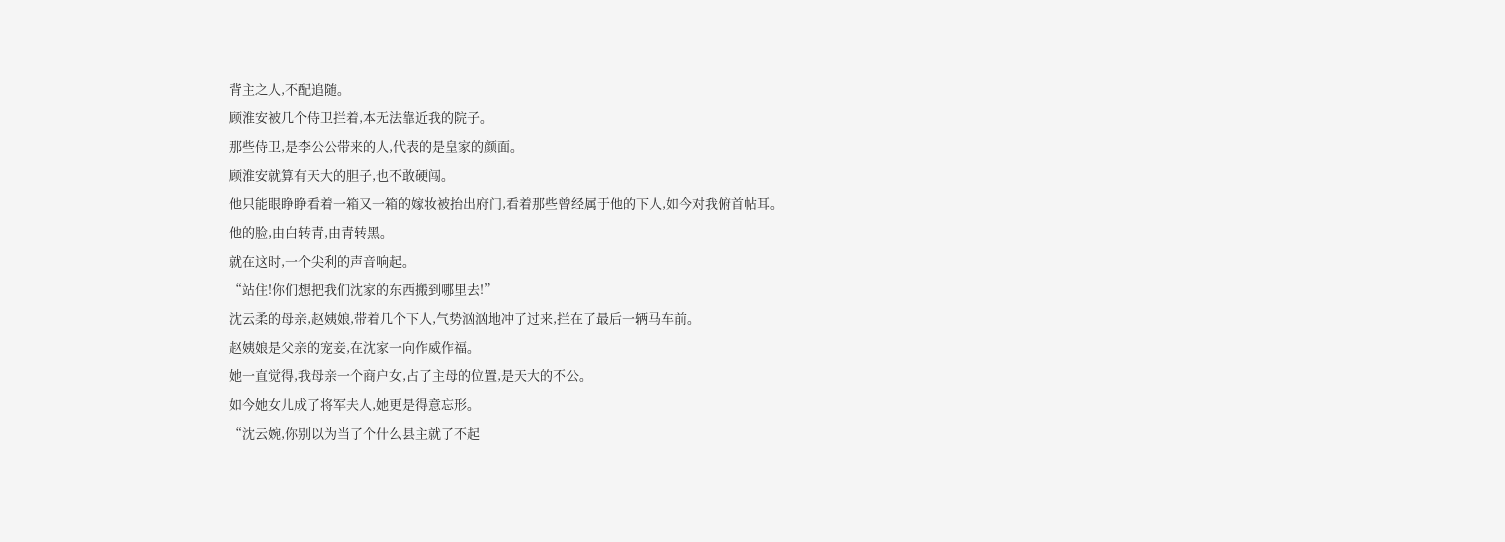背主之人,不配追随。
顾淮安被几个侍卫拦着,本无法靠近我的院子。
那些侍卫,是李公公带来的人,代表的是皇家的颜面。
顾淮安就算有天大的胆子,也不敢硬闯。
他只能眼睁睁看着一箱又一箱的嫁妆被抬出府门,看着那些曾经属于他的下人,如今对我俯首帖耳。
他的脸,由白转青,由青转黑。
就在这时,一个尖利的声音响起。
“站住!你们想把我们沈家的东西搬到哪里去!”
沈云柔的母亲,赵姨娘,带着几个下人,气势汹汹地冲了过来,拦在了最后一辆马车前。
赵姨娘是父亲的宠妾,在沈家一向作威作福。
她一直觉得,我母亲一个商户女,占了主母的位置,是天大的不公。
如今她女儿成了将军夫人,她更是得意忘形。
“沈云婉,你别以为当了个什么县主就了不起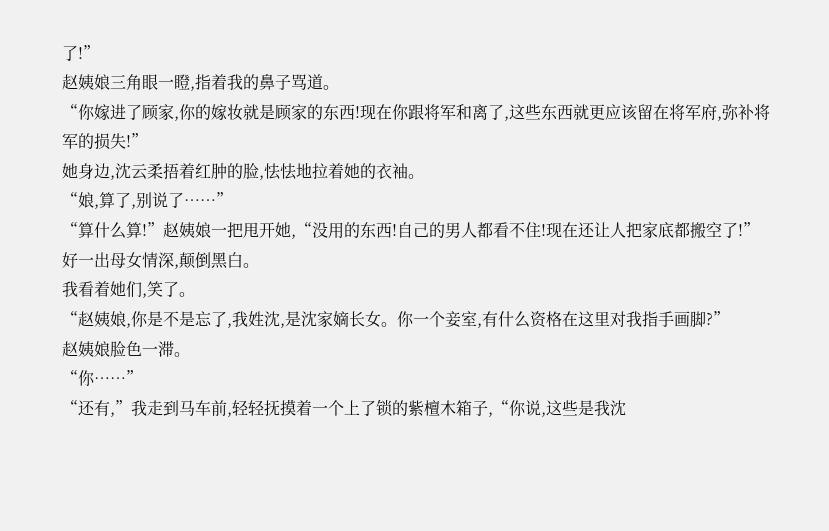了!”
赵姨娘三角眼一瞪,指着我的鼻子骂道。
“你嫁进了顾家,你的嫁妆就是顾家的东西!现在你跟将军和离了,这些东西就更应该留在将军府,弥补将军的损失!”
她身边,沈云柔捂着红肿的脸,怯怯地拉着她的衣袖。
“娘,算了,别说了……”
“算什么算!”赵姨娘一把甩开她,“没用的东西!自己的男人都看不住!现在还让人把家底都搬空了!”
好一出母女情深,颠倒黑白。
我看着她们,笑了。
“赵姨娘,你是不是忘了,我姓沈,是沈家嫡长女。你一个妾室,有什么资格在这里对我指手画脚?”
赵姨娘脸色一滞。
“你……”
“还有,”我走到马车前,轻轻抚摸着一个上了锁的紫檀木箱子,“你说,这些是我沈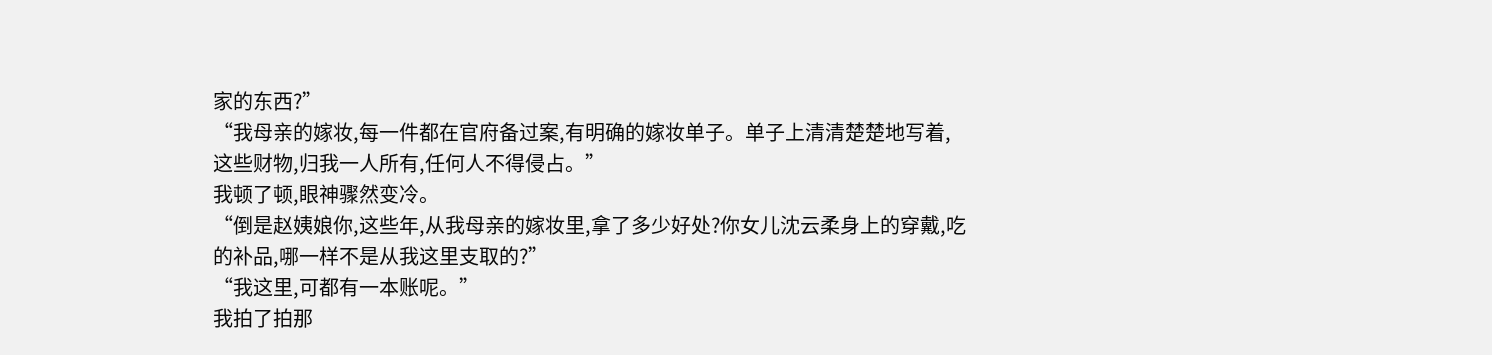家的东西?”
“我母亲的嫁妆,每一件都在官府备过案,有明确的嫁妆单子。单子上清清楚楚地写着,这些财物,归我一人所有,任何人不得侵占。”
我顿了顿,眼神骤然变冷。
“倒是赵姨娘你,这些年,从我母亲的嫁妆里,拿了多少好处?你女儿沈云柔身上的穿戴,吃的补品,哪一样不是从我这里支取的?”
“我这里,可都有一本账呢。”
我拍了拍那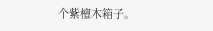个紫檀木箱子。